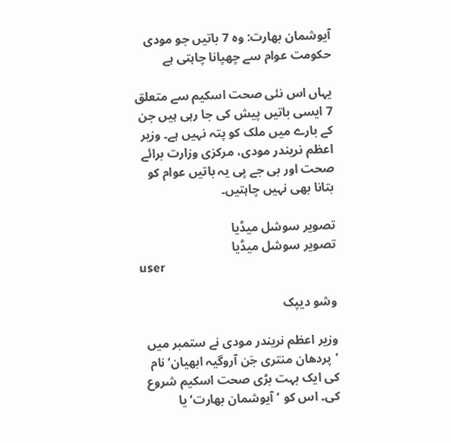آیوشمان بھارت: وہ 7 باتیں جو مودی حکومت عوام سے چھپانا چاہتی ہے

یہاں اس نئی صحت اسکیم سے متعلق 7 ایسی باتیں پیش کی جا رہی ہیں جن کے بارے میں ملک کو پتہ نہیں ہے۔ وزیر اعظم نریندر مودی، مرکزی وزارت برائے صحت اور بی جے پی یہ باتیں عوام کو بتانا بھی نہیں چاہتیں۔

تصویر سوشل میڈیا
تصویر سوشل میڈیا
user

وشو دیپک

وزیر اعظم نریندر مودی نے ستمبر میں ’پردھان منتری جَن آروگیہ ابھیان‘ نام کی ایک بہت بڑی صحت اسکیم شروع کی۔ اس کو ’آیوشمان بھارت‘ یا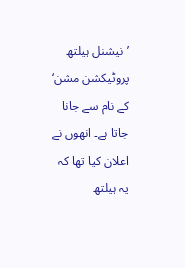’نیشنل ہیلتھ پروٹیکشن مشن‘ کے نام سے جانا جاتا ہے۔ انھوں نے اعلان کیا تھا کہ یہ ہیلتھ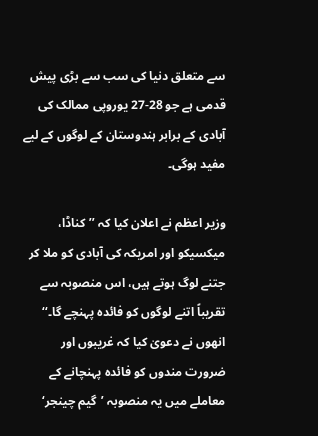سے متعلق دنیا کی سب سے بڑی پیش قدمی ہے جو 28-27 یوروپی ممالک کی آبادی کے برابر ہندوستان کے لوگوں کے لیے مفید ہوگی۔

وزیر اعظم نے اعلان کیا کہ ’’کناڈا، میکسیکو اور امریکہ کی آبادی کو ملا کر جتنے لوگ ہوتے ہیں، اس منصوبہ سے تقریباً اتنے لوگوں کو فائدہ پہنچے گا۔‘‘ انھوں نے دعویٰ کیا کہ غریبوں اور ضرورت مندوں کو فائدہ پہنچانے کے معاملے میں یہ منصوبہ ’گیم چینجر‘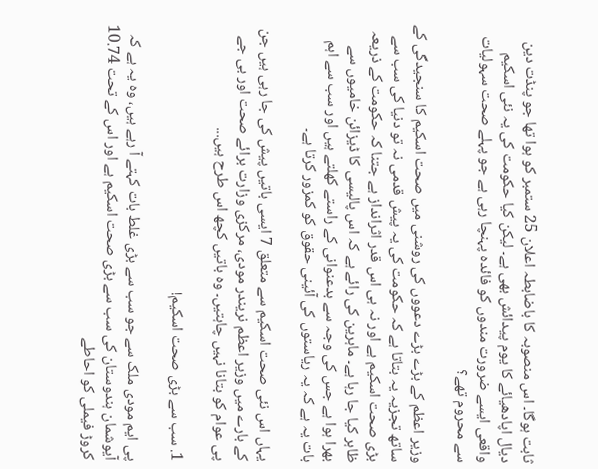ثابت ہوگا۔ اس منصوبہ کا باضابطہ اعلان 25 ستمبر کو ہوا تھا جو پنڈت دین دیال اپادھیائے کا یوم پیدائش بھی ہے۔ لیکن کیا حکومت کی یہ نئی اسکیم واقعی ایسے ضرورت مندوں کو فائدہ پہنچا رہی ہے جو پہلے صحت سہولیات سے محروم تھے؟

وزیر اعظم کے بڑے بڑے دعووں کی روشنی میں صحت اسکیم کا سنجیدگی کے ساتھ تجزیہ یہ بتاتا ہے کہ حکومت کی یہ پیش قدمی نہ تو دنیا کی سب سے بڑی صحت اسکیم ہے اور نہ ہی اس قدر اثرانداز ہے جتنا کہ حکومت کے ذریعہ ظاہر کیا جا رہا ہے۔ ماہرین کی رائے ہے کہ اس پالیسی کا ڈیزائن خامیوں سے بھرا ہوا ہے جس کی وجہ سے بدعنوانی کے راستے کھلتے ہیں اور سب سے اہم بات یہ ہے کہ یہ ریاستوں کی آئینی حقوق کو کمزور کرتا ہے۔

یہاں اس نئی صحت اسکیم سے متعلق 7 ایسی باتیں پیش کی جا رہی ہیں جن کے بارے میں وزیر اعظم نریندر مودی، مرکزی وزارت برائے صحت اور بی جے پی عوام کو بتانا نہیں چاہتیں۔ وہ باتیں کچھ اس طرح ہیں...

1. سب سے بڑی صحت اسکیم!

پی ایم مودی ملک سے جو سب سے بڑی غلط بات کہتے آ رہے ہیں، وہ یہ ہے کہ آیوشمان ہندوستان کی سب سے بڑی صحت اسکیم ہے اور اس کے تحت 10.74 کروڑ فیملی کو احاطے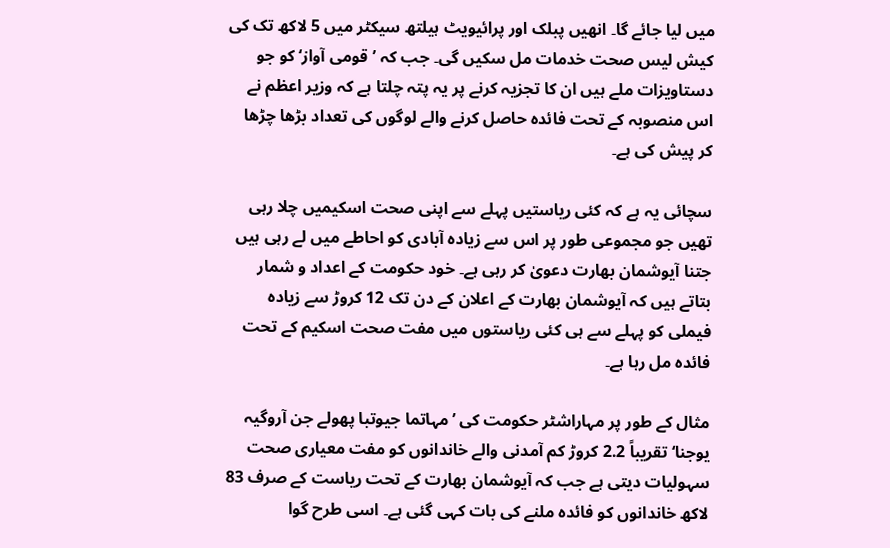میں لیا جائے گا۔ انھیں پبلک اور پرائیویٹ ہیلتھ سیکٹر میں 5 لاکھ تک کی کیش لیس صحت خدمات مل سکیں گی۔ جب کہ ’قومی آواز‘ کو جو دستاویزات ملے ہیں ان کا تجزیہ کرنے پر یہ پتہ چلتا ہے کہ وزیر اعظم نے اس منصوبہ کے تحت فائدہ حاصل کرنے والے لوگوں کی تعداد بڑھا چڑھا کر پیش کی ہے۔

سچائی یہ ہے کہ کئی ریاستیں پہلے سے اپنی صحت اسکیمیں چلا رہی تھیں جو مجموعی طور پر اس سے زیادہ آبادی کو احاطے میں لے رہی ہیں جتنا آیوشمان بھارت دعویٰ کر رہی ہے۔ خود حکومت کے اعداد و شمار بتاتے ہیں کہ آیوشمان بھارت کے اعلان کے دن تک 12 کروڑ سے زیادہ فیملی کو پہلے سے ہی کئی ریاستوں میں مفت صحت اسکیم کے تحت فائدہ مل رہا ہے۔

مثال کے طور پر مہاراشٹر حکومت کی ’مہاتما جیوتبا پھولے جن آروگیہ یوجنا‘ تقریباً 2.2 کروڑ کم آمدنی والے خاندانوں کو مفت معیاری صحت سہولیات دیتی ہے جب کہ آیوشمان بھارت کے تحت ریاست کے صرف 83 لاکھ خاندانوں کو فائدہ ملنے کی بات کہی گئی ہے۔ اسی طرح گوا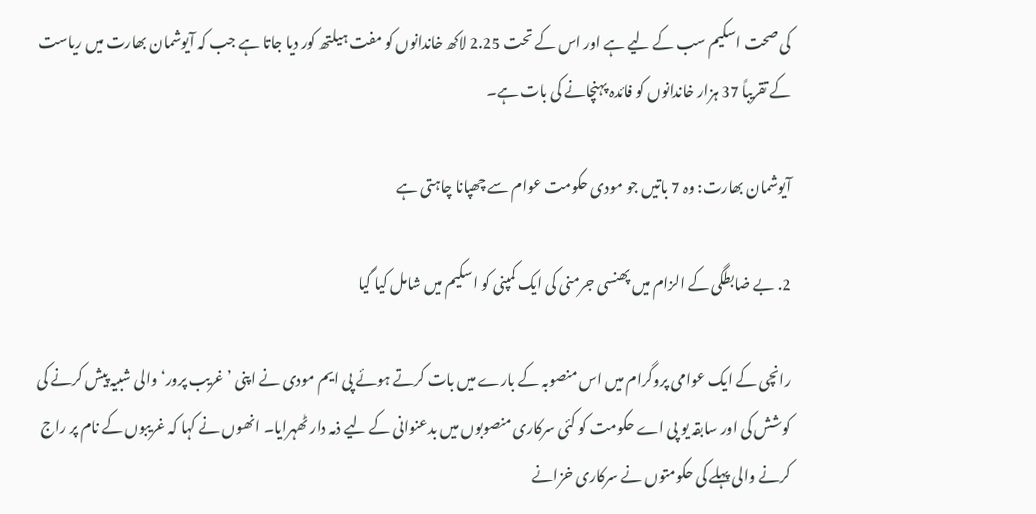کی صحت اسکیم سب کے لیے ہے اور اس کے تحت 2.25 لاکھ خاندانوں کو مفت ہیلتھ کور دیا جاتا ہے جب کہ آیوشمان بھارت میں ریاست کے تقریباً 37 ہزار خاندانوں کو فائدہ پہنچانے کی بات ہے۔

آیوشمان بھارت: وہ 7 باتیں جو مودی حکومت عوام سے چھپانا چاہتی ہے

2. بے ضابطگی کے الزام میں پھنسی جرمنی کی ایک کمپنی کو اسکیم میں شامل کیا گیا

رانچی کے ایک عوامی پروگرام میں اس منصوبہ کے بارے میں بات کرتے ہوئے پی ایم مودی نے اپنی ’غریب پرور‘ والی شبیہ پیش کرنے کی کوشش کی اور سابقہ یو پی اے حکومت کو کئی سرکاری منصوبوں میں بدعنوانی کے لیے ذمہ دار ٹھہرایا۔ انھوں نے کہا کہ غریبوں کے نام پر راج کرنے والی پہلے کی حکومتوں نے سرکاری خزانے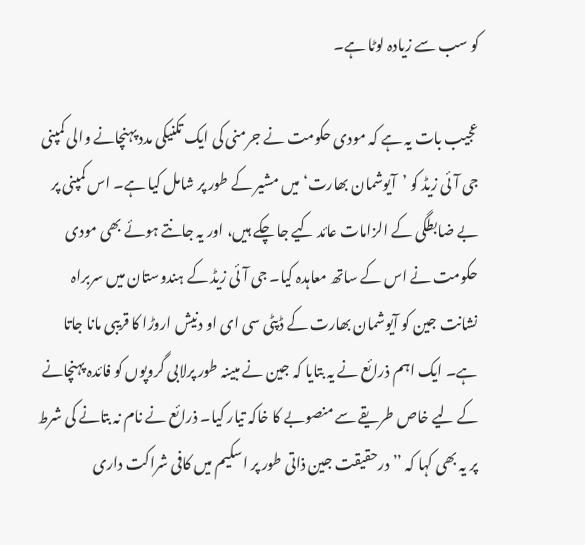کو سب سے زیادہ لوٹا ہے۔

عجیب بات یہ ہے کہ مودی حکومت نے جرمنی کی ایک تکنیکی مدد پہنچانے والی کمپنی جی آئی زیڈ کو ’آیوشمان بھارت‘ میں مشیر کے طور پر شامل کیا ہے۔ اس کمپنی پر بے ضابطگی کے الزامات عائد کیے جا چکے ہیں، اور یہ جانتے ہوئے بھی مودی حکومت نے اس کے ساتھ معاہدہ کیا۔ جی آئی زیڈ کے ہندوستان میں سربراہ نشانت جین کو آیوشمان بھارت کے ڈپٹی سی ای او دنیش اروڑا کا قریبی مانا جاتا ہے۔ ایک اہم ذرائع نے یہ بتایا کہ جین نے مبینہ طور پرلابی گروپوں کو فائدہ پہنچانے کے لیے خاص طریقے سے منصوبے کا خاکہ تیار کیا۔ ذرائع نے نام نہ بتانے کی شرط پر یہ بھی کہا کہ ’’درحقیقت جین ذاتی طور پر اسکیم میں کافی شراکت داری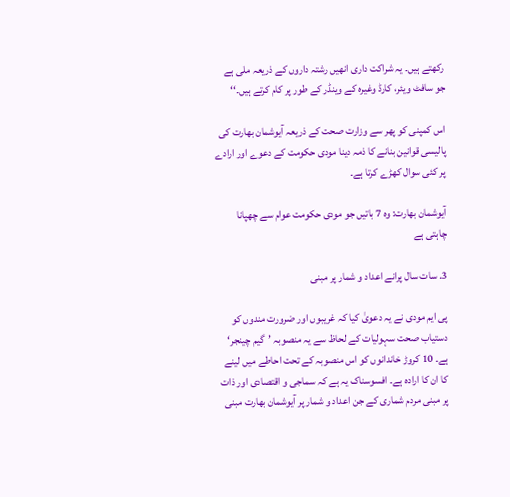رکھتے ہیں۔ یہ شراکت داری انھیں رشتہ داروں کے ذریعہ ملی ہے جو سافٹ ویئر، کارڈ وغیرہ کے وینڈر کے طور پر کام کرتے ہیں۔‘‘

اس کمپنی کو پھر سے وزارت صحت کے ذریعہ آیوشمان بھارت کی پالیسی قوانین بنانے کا ذمہ دینا مودی حکومت کے دعوے اور ارادے پر کئی سوال کھڑے کرتا ہے۔

آیوشمان بھارت: وہ 7 باتیں جو مودی حکومت عوام سے چھپانا چاہتی ہے

3. سات سال پرانے اعداد و شمار پر مبنی

پی ایم مودی نے یہ دعویٰ کیا کہ غریبوں اور ضرورت مندوں کو دستیاب صحت سہولیات کے لحاظ سے یہ منصوبہ ’گیم چینجر‘ ہے۔ 10 کروڑ خاندانوں کو اس منصوبہ کے تحت احاطے میں لینے کا ان کا ارادہ ہے۔ افسوسناک یہ ہے کہ سماجی و اقتصادی اور ذات پر مبنی مردم شماری کے جن اعداد و شمار پر آیوشمان بھارت مبنی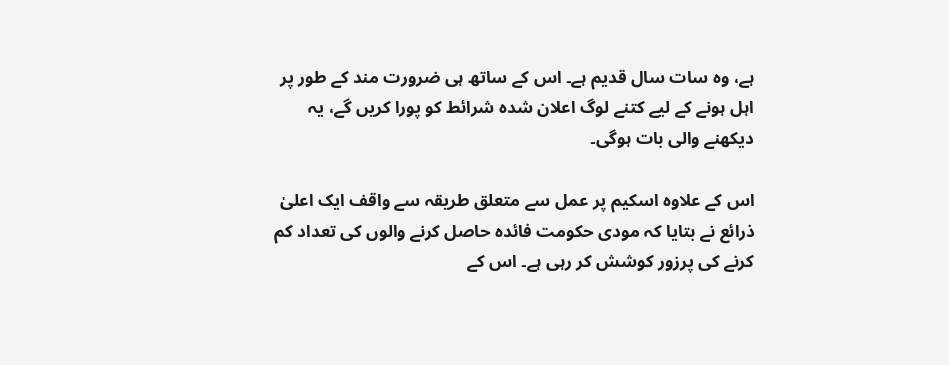ہے، وہ سات سال قدیم ہے۔ اس کے ساتھ ہی ضرورت مند کے طور پر اہل ہونے کے لیے کتنے لوگ اعلان شدہ شرائط کو پورا کریں گے، یہ دیکھنے والی بات ہوگی۔

اس کے علاوہ اسکیم پر عمل سے متعلق طریقہ سے واقف ایک اعلیٰ ذرائع نے بتایا کہ مودی حکومت فائدہ حاصل کرنے والوں کی تعداد کم کرنے کی پرزور کوشش کر رہی ہے۔ اس کے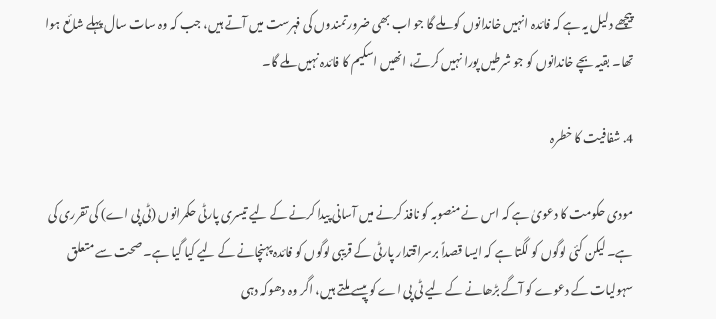پیچھے دلیل یہ ہے کہ فائدہ انہیں خاندانوں کو ملے گا جو اب بھی ضرورتمندوں کی فہرست میں آتے ہیں، جب کہ وہ سات سال پہلے شائع ہوا تھا۔ بقیہ بچے خاندانوں کو جو شرطیں پورا نہیں کرتے، انھیں اسکیم کا فائدہ نہیں ملے گا۔

4. شفافیت کا خطرہ

مودی حکومت کا دعویٰ ہے کہ اس نے منصوبہ کو نافذ کرنے میں آسانی پیدا کرنے کے لیے تیسری پارٹی حکمرانوں (ٹی پی اے) کی تقرری کی ہے۔ لیکن کئی لوگوں کو لگتا ہے کہ ایسا قصداً برسراقتدار پارٹی کے قریبی لوگوں کو فائدہ پہنچانے کے لیے کیا گیا ہے۔ صحت سے متعلق سہولیات کے دعوے کو آگے بڑھانے کے لیے ٹی پی اے کو پیسے ملتے ہیں، اگر وہ دھوکہ دہی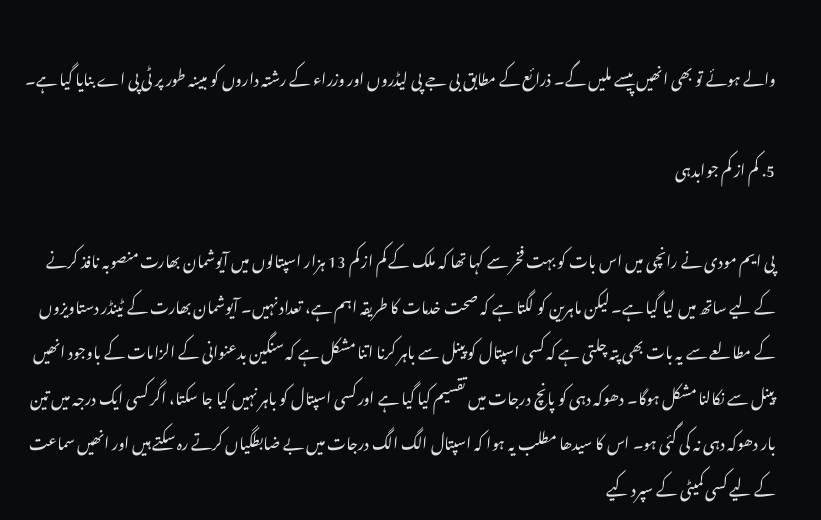والے ہوئے تو بھی انھیں پیسے ملیں گے۔ ذرائع کے مطابق بی جے پی لیڈروں اور وزراء کے رشتہ داروں کو مبینہ طور پر ٹی پی اے بنایا گیا ہے۔

5. کم از کم جوابدہی

پی ایم مودی نے رانچی میں اس بات کو بہت فخر سے کہا تھا کہ ملک کے کم از کم 13 ہزار اسپتالوں میں آیوشمان بھارت منصوبہ نافذ کرنے کے لیے ساتھ میں لیا گیا ہے۔ لیکن ماہرین کو لگتا ہے کہ صحت خدمات کا طریقہ اہم ہے، تعداد نہیں۔ آیوشمان بھارت کے ٹینڈر دستاویزوں کے مطالعے سے یہ بات بھی پتہ چلتی ہے کہ کسی اسپتال کو پینل سے باہر کرنا اتنا مشکل ہے کہ سنگین بدعنوانی کے الزامات کے باوجود انھیں پینل سے نکالنا مشکل ہوگا۔ دھوکہ دہی کو پانچ درجات میں تقسیم کیا گیا ہے اور کسی اسپتال کو باہر نہیں کیا جا سکتا، اگر کسی ایک درجہ میں تین بار دھوکہ دہی نہ کی گئی ہو۔ اس کا سیدھا مطلب یہ ہوا کہ اسپتال الگ الگ درجات میں بے ضابطگیاں کرتے رہ سکتے ہیں اور انھیں سماعت کے لیے کسی کمیٹی کے سپرد کیے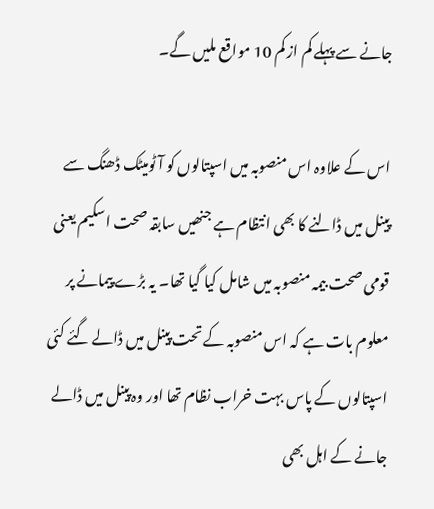جانے سے پہلے کم از کم 10 مواقع ملیں گے۔

اس کے علاوہ اس منصوبہ میں اسپتالوں کو آٹومیٹک ڈھنگ سے پینل میں ڈالنے کا بھی انتظام ہے جنھیں سابقہ صحت اسکیم یعنی قومی صحت بیمہ منصوبہ میں شامل کیا گیا تھا۔ یہ بڑے پیمانے پر معلوم بات ہے کہ اس منصوبہ کے تحت پینل میں ڈالے گئے کئی اسپتالوں کے پاس بہت خراب نظام تھا اور وہ پینل میں ڈالے جانے کے اہل بھی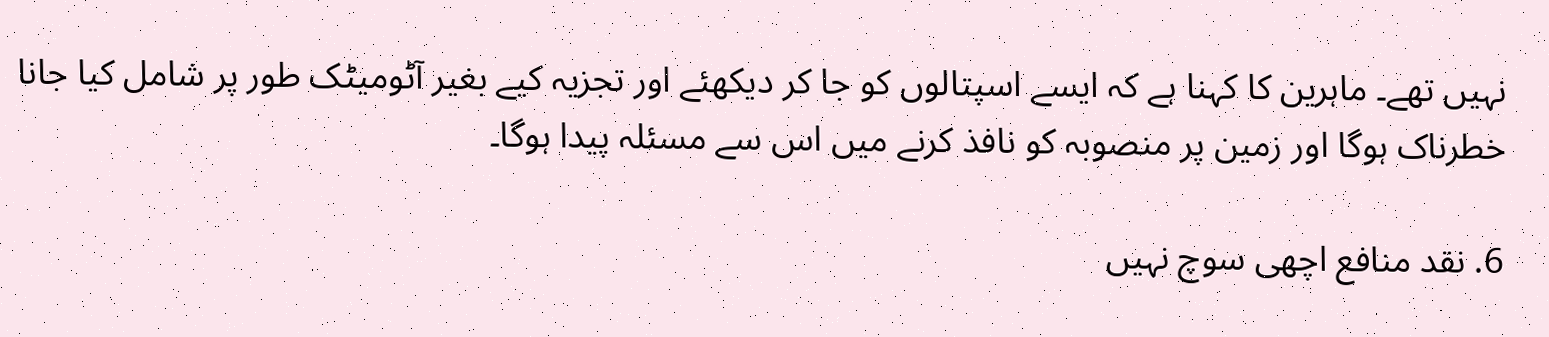نہیں تھے۔ ماہرین کا کہنا ہے کہ ایسے اسپتالوں کو جا کر دیکھئے اور تجزیہ کیے بغیر آٹومیٹک طور پر شامل کیا جانا خطرناک ہوگا اور زمین پر منصوبہ کو نافذ کرنے میں اس سے مسئلہ پیدا ہوگا۔

6. نقد منافع اچھی سوچ نہیں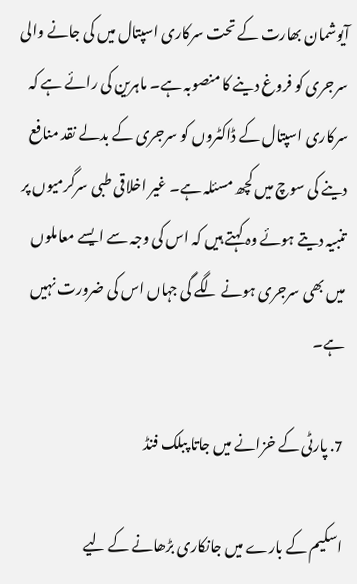آیوشمان بھارت کے تحت سرکاری اسپتال میں کی جانے والی سرجری کو فروغ دینے کا منصوبہ ہے۔ ماہرین کی رائے ہے کہ سرکاری اسپتال کے ڈاکٹروں کو سرجری کے بدلے نقد منافع دینے کی سوچ میں کچھ مسئلہ ہے۔ غیر اخلاقی طبی سرگرمیوں پر تنبیہ دیتے ہوئے وہ کہتے ہیں کہ اس کی وجہ سے ایسے معاملوں میں بھی سرجری ہونے لگے گی جہاں اس کی ضرورت نہیں ہے۔

7. پارٹی کے خزانے میں جاتا پبلک فنڈ

اسکیم کے بارے میں جانکاری بڑھانے کے لیے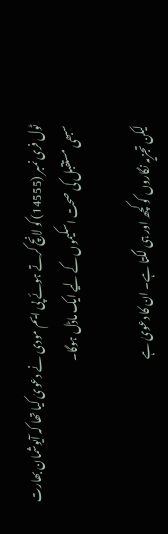ٹول فری نمبر (14555) کو لانچ کرتے ہوئے پی ایم مودی نے دعویٰ کیا تھا کہ آیوشمان بھارت سبھی مستقبل کی صحت اسکیموں کے لیے ایک ماڈل ہوگا۔

لیکن تجزیہ نگاروں کو کچھ اور ہی لگتا ہے۔ ان کا دعویٰ ہے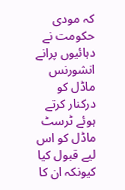کہ مودی حکومت نے دہائیوں پرانے انشورنس ماڈل کو درکنار کرتے ہوئے ٹرسٹ ماڈل کو اس لیے قبول کیا کیونکہ ان کا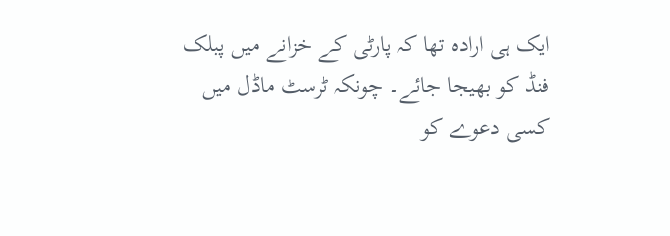ایک ہی ارادہ تھا کہ پارٹی کے خزانے میں پبلک فنڈ کو بھیجا جائے۔ چونکہ ٹرسٹ ماڈل میں کسی دعوے کو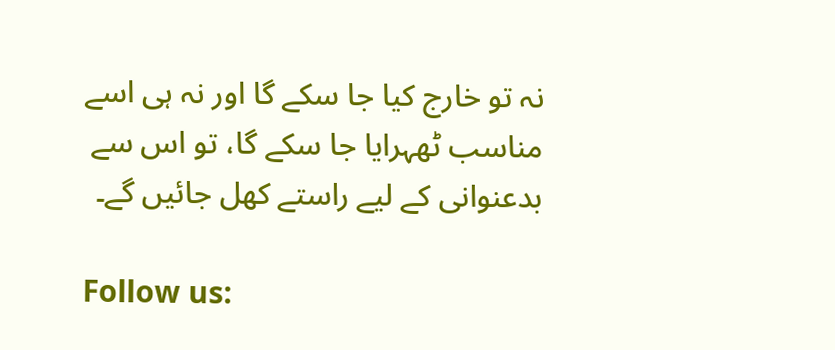نہ تو خارج کیا جا سکے گا اور نہ ہی اسے مناسب ٹھہرایا جا سکے گا، تو اس سے بدعنوانی کے لیے راستے کھل جائیں گے۔

Follow us: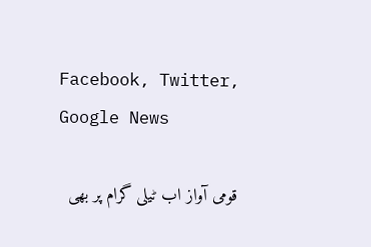Facebook, Twitter, Google News

قومی آواز اب ٹیلی گرام پر بھی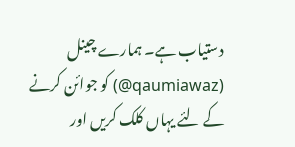دستیاب ہے۔ ہمارے چینل (qaumiawaz@) کو جوائن کرنے کے لئے یہاں کلک کریں اور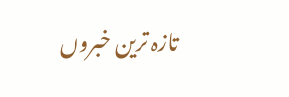تازہ ترین خبروں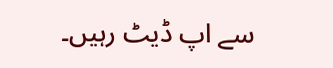سے اپ ڈیٹ رہیں۔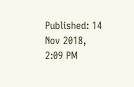Published: 14 Nov 2018, 2:09 PM